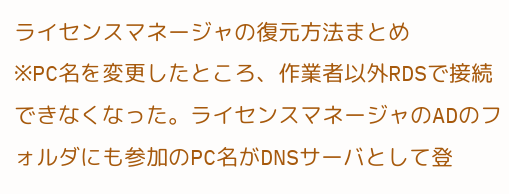ライセンスマネージャの復元方法まとめ
※PC名を変更したところ、作業者以外RDSで接続できなくなった。ライセンスマネージャのADのフォルダにも参加のPC名がDNSサーバとして登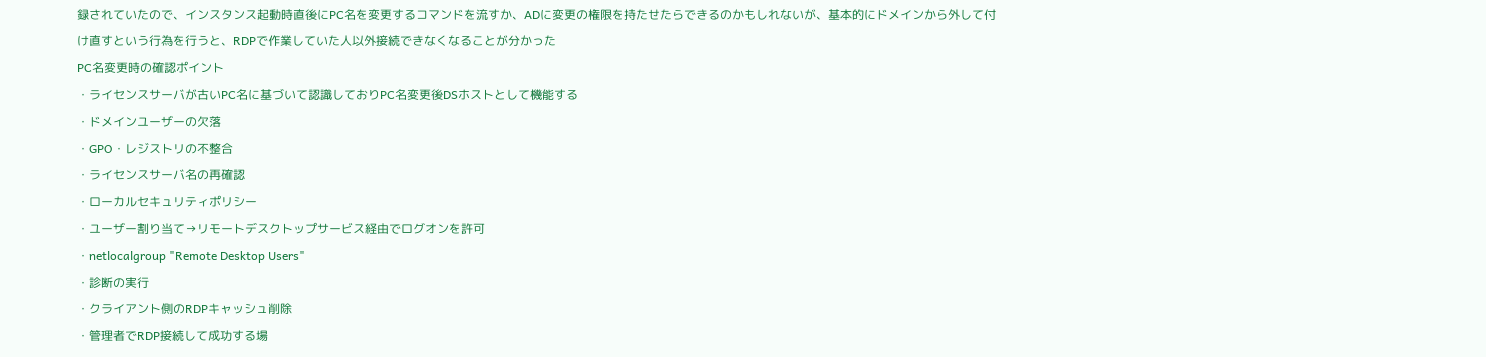録されていたので、インスタンス起動時直後にPC名を変更するコマンドを流すか、ADに変更の権限を持たせたらできるのかもしれないが、基本的にドメインから外して付け直すという行為を行うと、RDPで作業していた人以外接続できなくなることが分かった
PC名変更時の確認ポイント
・ライセンスサーバが古いPC名に基づいて認識しておりPC名変更後DSホストとして機能する
・ドメインユーザーの欠落
・GPO・レジストリの不整合
・ライセンスサーバ名の再確認
・ローカルセキュリティポリシー
・ユーザー割り当て→リモートデスクトップサービス経由でログオンを許可
・netlocalgroup "Remote Desktop Users"
・診断の実行
・クライアント側のRDPキャッシュ削除
・管理者でRDP接続して成功する場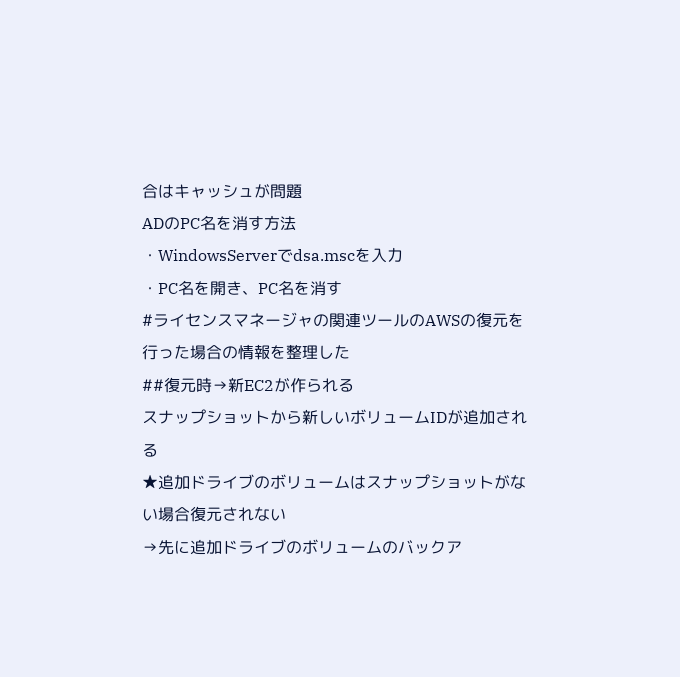合はキャッシュが問題
ADのPC名を消す方法
・WindowsServerでdsa.mscを入力
・PC名を開き、PC名を消す
#ライセンスマネージャの関連ツールのAWSの復元を行った場合の情報を整理した
##復元時→新EC2が作られる
スナップショットから新しいボリュームIDが追加される
★追加ドライブのボリュームはスナップショットがない場合復元されない
→先に追加ドライブのボリュームのバックア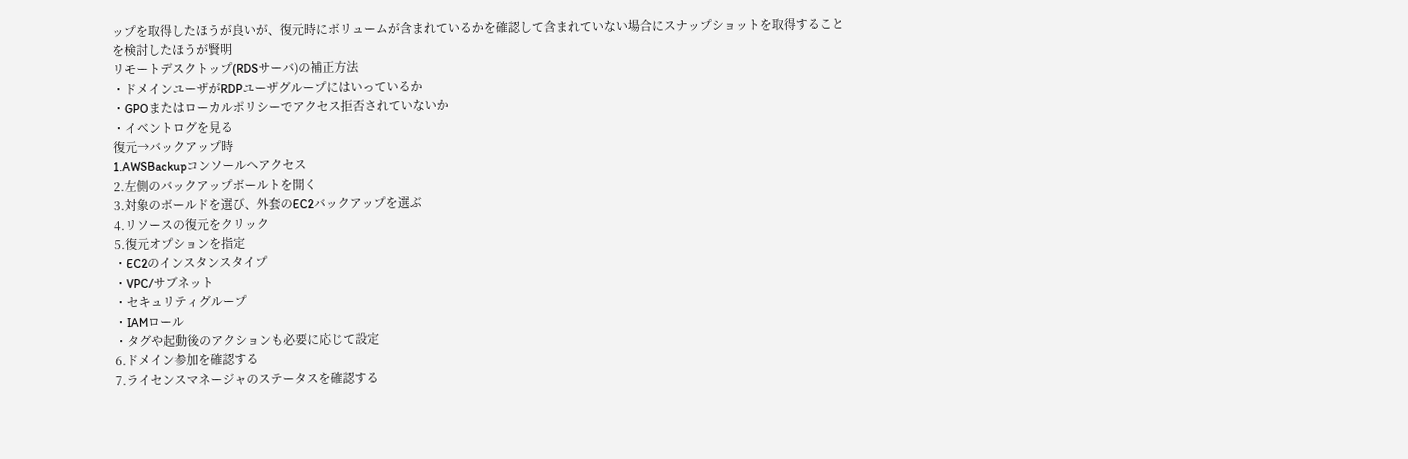ップを取得したほうが良いが、復元時にボリュームが含まれているかを確認して含まれていない場合にスナップショットを取得することを検討したほうが賢明
リモートデスクトップ(RDSサーバ)の補正方法
・ドメインユーザがRDPユーザグループにはいっているか
・GPOまたはローカルポリシーでアクセス拒否されていないか
・イベントログを見る
復元→バックアップ時
1.AWSBackupコンソールへアクセス
2.左側のバックアップボールトを開く
3.対象のボールドを選び、外套のEC2バックアップを選ぶ
4.リソースの復元をクリック
5.復元オプションを指定
・EC2のインスタンスタイプ
・VPC/サブネット
・セキュリティグループ
・IAMロール
・タグや起動後のアクションも必要に応じて設定
6.ドメイン参加を確認する
7.ライセンスマネージャのステータスを確認する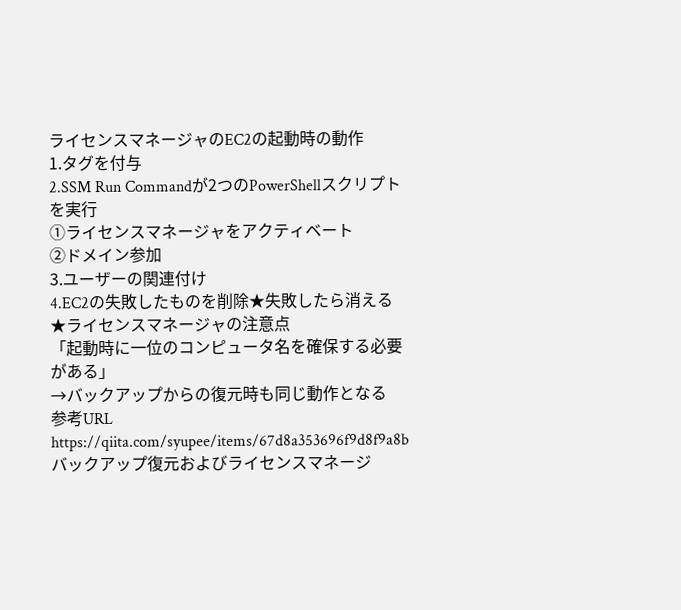ライセンスマネージャのEC2の起動時の動作
1.タグを付与
2.SSM Run Commandが2つのPowerShellスクリプトを実行
①ライセンスマネージャをアクティベート
②ドメイン参加
3.ユーザーの関連付け
4.EC2の失敗したものを削除★失敗したら消える
★ライセンスマネージャの注意点
「起動時に一位のコンピュータ名を確保する必要がある」
→バックアップからの復元時も同じ動作となる
参考URL
https://qiita.com/syupee/items/67d8a353696f9d8f9a8b
バックアップ復元およびライセンスマネージ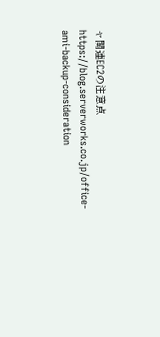ャ関連EC2の注意点
https://blog.serverworks.co.jp/office-ami-backup-consideration